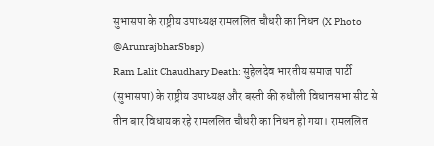सुभासपा के राष्ट्रीय उपाध्यक्ष रामललित चौधरी का निधन (X Photo @ArunrajbharSbsp)
Ram Lalit Chaudhary Death: सुहेलदेव भारतीय समाज पार्टी (सुभासपा) के राष्ट्रीय उपाध्यक्ष और बस्ती की रुधौली विधानसभा सीट से तीन बार विधायक रहे रामललित चौधरी का निधन हो गया। रामललित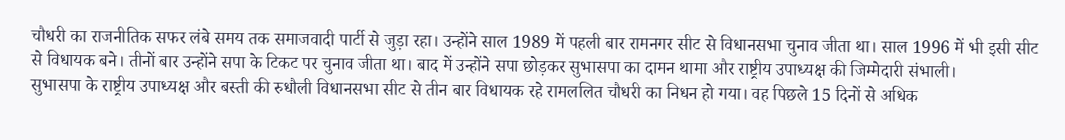चौधरी का राजनीतिक सफर लंबे समय तक समाजवादी पार्टी से जुड़ा रहा। उन्होंने साल 1989 में पहली बार रामनगर सीट से विधानसभा चुनाव जीता था। साल 1996 में भी इसी सीट से विधायक बने। तीनों बार उन्होंने सपा के टिकट पर चुनाव जीता था। बाद में उन्होंने सपा छोड़कर सुभासपा का दामन थामा और राष्ट्रीय उपाध्यक्ष की जिम्मेदारी संभाली।
सुभासपा के राष्ट्रीय उपाध्यक्ष और बस्ती की रुधौली विधानसभा सीट से तीन बार विधायक रहे रामललित चौधरी का निधन हो गया। वह पिछले 15 दिनों से अधिक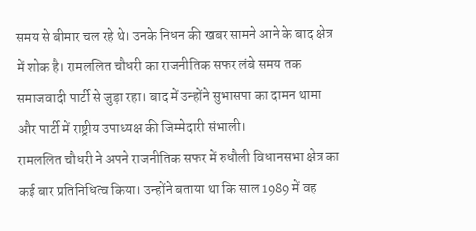समय से बीमार चल रहे थे। उनके निधन की खबर सामने आने के बाद क्षेत्र में शोक है। रामललित चौधरी का राजनीतिक सफर लंबे समय तक समाजवादी पार्टी से जुड़ा रहा। बाद में उन्होंने सुभासपा का दामन थामा और पार्टी में राष्ट्रीय उपाध्यक्ष की जिम्मेदारी संभाली।
रामललित चौधरी ने अपने राजनीतिक सफर में रुधौली विधानसभा क्षेत्र का कई बार प्रतिनिधित्व किया। उन्होंने बताया था कि साल 1989 में वह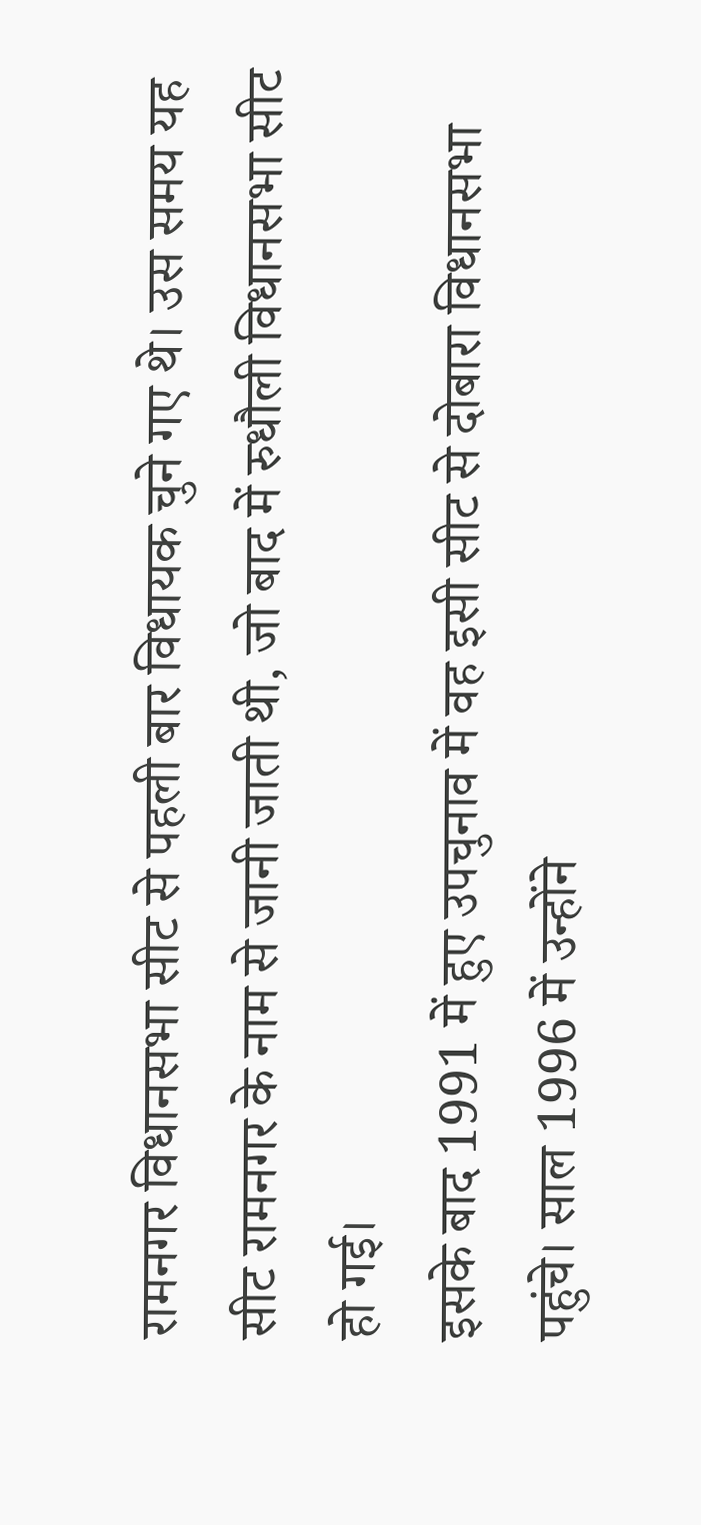रामनगर विधानसभा सीट से पहली बार विधायक चुने गए थे। उस समय यह सीट रामनगर के नाम से जानी जाती थी, जो बाद में रुधौली विधानसभा सीट हो गई।
इसके बाद 1991 में हुए उपचुनाव में वह इसी सीट से दोबारा विधानसभा पहुंचे। साल 1996 में उन्होंने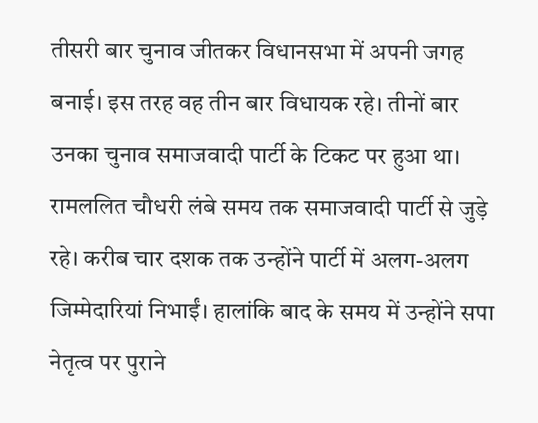तीसरी बार चुनाव जीतकर विधानसभा में अपनी जगह बनाई। इस तरह वह तीन बार विधायक रहे। तीनों बार उनका चुनाव समाजवादी पार्टी के टिकट पर हुआ था।
रामललित चौधरी लंबे समय तक समाजवादी पार्टी से जुड़े रहे। करीब चार दशक तक उन्होंने पार्टी में अलग-अलग जिम्मेदारियां निभाईं। हालांकि बाद के समय में उन्होंने सपा नेतृत्व पर पुराने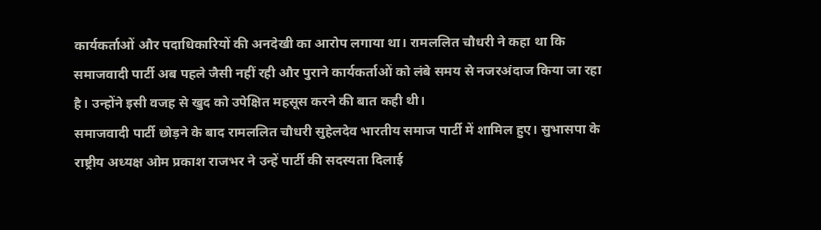कार्यकर्ताओं और पदाधिकारियों की अनदेखी का आरोप लगाया था। रामललित चौधरी ने कहा था कि समाजवादी पार्टी अब पहले जैसी नहीं रही और पुराने कार्यकर्ताओं को लंबे समय से नजरअंदाज किया जा रहा है। उन्होंने इसी वजह से खुद को उपेक्षित महसूस करने की बात कही थी।
समाजवादी पार्टी छोड़ने के बाद रामललित चौधरी सुहेलदेव भारतीय समाज पार्टी में शामिल हुए। सुभासपा के राष्ट्रीय अध्यक्ष ओम प्रकाश राजभर ने उन्हें पार्टी की सदस्यता दिलाई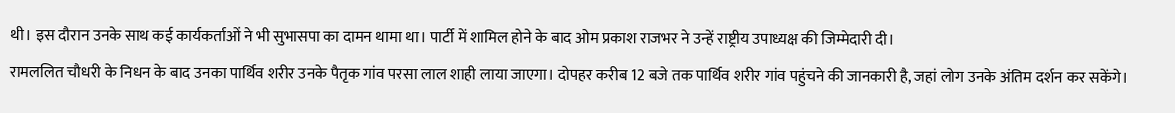थी। इस दौरान उनके साथ कई कार्यकर्ताओं ने भी सुभासपा का दामन थामा था। पार्टी में शामिल होने के बाद ओम प्रकाश राजभर ने उन्हें राष्ट्रीय उपाध्यक्ष की जिम्मेदारी दी।
रामललित चौधरी के निधन के बाद उनका पार्थिव शरीर उनके पैतृक गांव परसा लाल शाही लाया जाएगा। दोपहर करीब 12 बजे तक पार्थिव शरीर गांव पहुंचने की जानकारी है, जहां लोग उनके अंतिम दर्शन कर सकेंगे।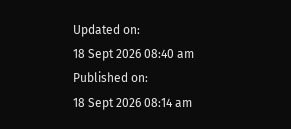Updated on:
18 Sept 2026 08:40 am
Published on:
18 Sept 2026 08:14 am